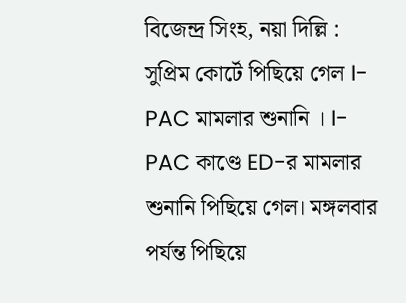বিজেন্দ্র সিংহ, নয়া দিল্লি : সুপ্রিম কোর্টে পিছিয়ে গেল I-PAC মামলার শুনানি । I-PAC কাণ্ডে ED-র মামলার শুনানি পিছিয়ে গেল। মঙ্গলবার পর্যন্ত পিছিয়ে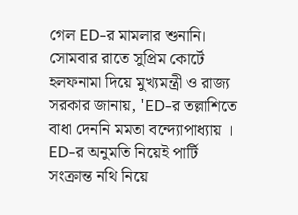গেল ED-র মামলার শুনানি। সোমবার রাতে সুপ্রিম কোর্টে হলফনামা দিয়ে মুখ্যমন্ত্রী ও রাজ্য সরকার জানায়, 'ED-র তল্লাশিতে বাধা দেননি মমতা বন্দ্যোপাধ্যায় । ED-র অনুমতি নিয়েই পার্টি সংক্রান্ত নথি নিয়ে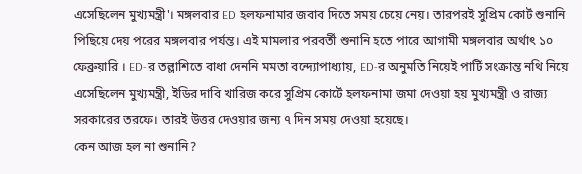এসেছিলেন মুখ্যমন্ত্রী'। মঙ্গলবার ED হলফনামার জবাব দিতে সময় চেয়ে নেয়। তারপরই সুপ্রিম কোর্ট শুনানি পিছিয়ে দেয় পরের মঙ্গলবার পর্যন্ত। এই মামলার পরবর্তী শুনানি হতে পারে আগামী মঙ্গলবার অর্থাৎ ১০ ফেব্রুয়ারি । ED-র তল্লাশিতে বাধা দেননি মমতা বন্দ্যোপাধ্যায়, ED-র অনুমতি নিয়েই পার্টি সংক্রান্ত নথি নিয়ে এসেছিলেন মুখ্যমন্ত্রী, ইডির দাবি খারিজ করে সুপ্রিম কোর্টে হলফনামা জমা দেওয়া হয় মুখ্যমন্ত্রী ও রাজ্য সরকারের তরফে। তারই উত্তর দেওয়ার জন্য ৭ দিন সময় দেওয়া হয়েছে।
কেন আজ হল না শুনানি?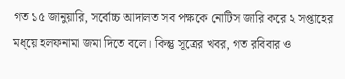গত ১৫ জানুয়ারি, সর্বোচ্চ আদালত সব পক্ষকে নোটিস জারি করে ২ সপ্তাহের মধ্য়ে হলফনামা জমা দিতে বলে। কিন্তু সূত্রের খবর, গত রবিবার ও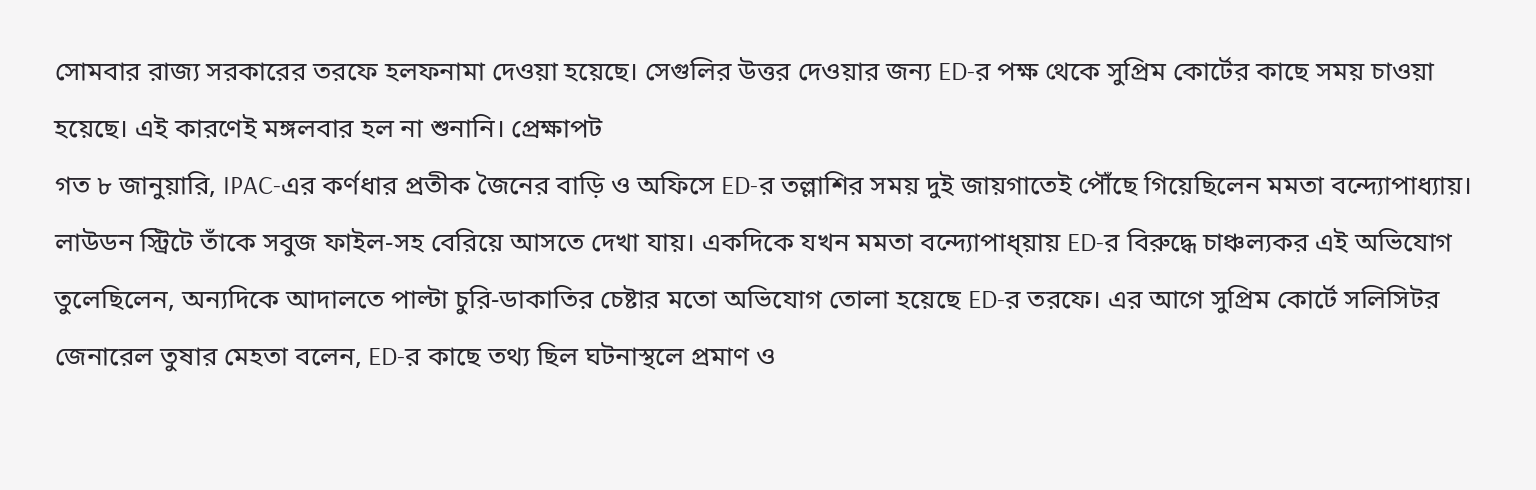সোমবার রাজ্য সরকারের তরফে হলফনামা দেওয়া হয়েছে। সেগুলির উত্তর দেওয়ার জন্য ED-র পক্ষ থেকে সুপ্রিম কোর্টের কাছে সময় চাওয়া হয়েছে। এই কারণেই মঙ্গলবার হল না শুনানি। প্রেক্ষাপট
গত ৮ জানুয়ারি, IPAC-এর কর্ণধার প্রতীক জৈনের বাড়ি ও অফিসে ED-র তল্লাশির সময় দুই জায়গাতেই পৌঁছে গিয়েছিলেন মমতা বন্দ্যোপাধ্যায়। লাউডন স্ট্রিটে তাঁকে সবুজ ফাইল-সহ বেরিয়ে আসতে দেখা যায়। একদিকে যখন মমতা বন্দ্যোপাধ্য়ায় ED-র বিরুদ্ধে চাঞ্চল্যকর এই অভিযোগ তুলেছিলেন, অন্যদিকে আদালতে পাল্টা চুরি-ডাকাতির চেষ্টার মতো অভিযোগ তোলা হয়েছে ED-র তরফে। এর আগে সুপ্রিম কোর্টে সলিসিটর জেনারেল তুষার মেহতা বলেন, ED-র কাছে তথ্য ছিল ঘটনাস্থলে প্রমাণ ও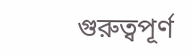গুরুত্বপূর্ণ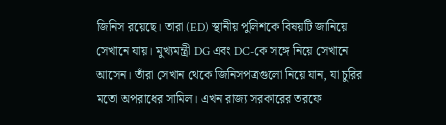জিনিস রয়েছে। তারা (ED) স্থানীয় পুলিশকে বিষয়টি জানিয়ে সেখানে যায়। মুখ্যমন্ত্রী DG এবং DC-কে সঙ্গে নিয়ে সেখানে আসেন। তাঁরা সেখান থেকে জিনিসপত্রগুলো নিয়ে যান, যা চুরির মতো অপরাধের সামিল। এখন রাজ্য সরকারের তরফে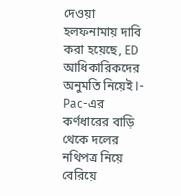দেওয়া হলফনামায় দাবি করা হয়েছে, ED আধিকারিকদের অনুমতি নিয়েই I-Pac-এর কর্ণধারের বাড়ি থেকে দলের নথিপত্র নিয়ে বেরিয়ে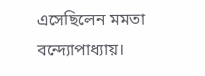এসেছিলেন মমতা বন্দ্যোপাধ্যায়।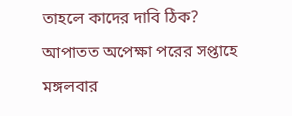তাহলে কাদের দাবি ঠিক?
আপাতত অপেক্ষা পরের সপ্তাহে মঙ্গলবার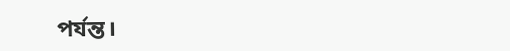পর্যন্ত।